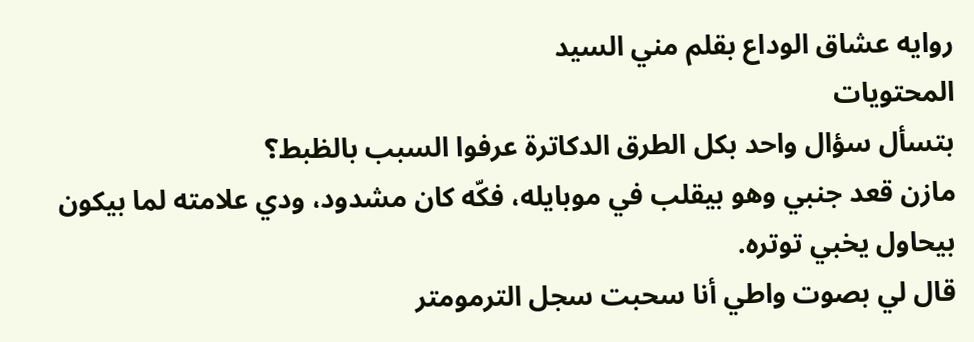روايه عشاق الوداع بقلم مني السيد
المحتويات
بتسأل سؤال واحد بكل الطرق الدكاترة عرفوا السبب بالظبط؟
مازن قعد جنبي وهو بيقلب في موبايله، فكّه كان مشدود، ودي علامته لما بيكون بيحاول يخبي توتره.
قال لي بصوت واطي أنا سحبت سجل الترمومتر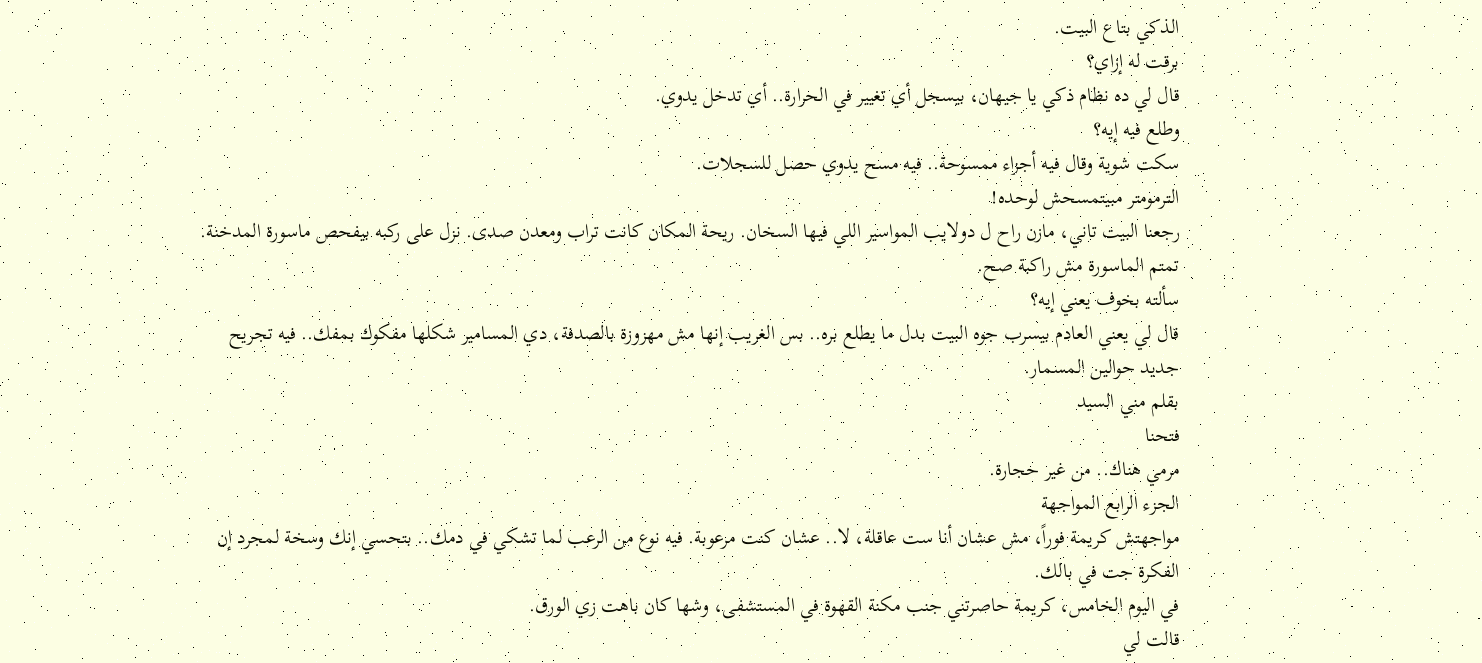الذكي بتاع البيت.
برقت له إزاي؟
قال لي ده نظام ذكي يا جيهان، بيسجل أي تغيير في الحرارة.. أي تدخل يدوي.
وطلع فيه إيه؟
سكت شوية وقال فيه أجزاء ممسوحة.. فيه مسح يدوي حصل للسجلات.
الترمومتر مبيتمسحش لوحده!
رجعنا البيت تاني، مازن راح ل دولايب المواسير اللي فيها السخان. ريحة المكان كانت تراب ومعدن صدى. نزل على ركبه بيفحص ماسورة المدخنة.
تمتم الماسورة مش راكبة صح.
سألته بخوف يعني إيه؟
قال لي يعني العادم بيسرب جوه البيت بدل ما يطلع بره.. بس الغريب إنها مش مهزوزة بالصدفة، دي المسامير شكلها مفكوك بمفك.. فيه تجريح جديد حوالين المسمار.
بقلم مني السيد
فتحنا
مرمي هناك.. من غير حجارة.
الجزء الرابع المواجهة
مواجهتش كريمة فوراً، مش عشان أنا ست عاقلة، لا.. عشان كنت مرعوبة. فيه نوع من الرعب لما تشكي في دمك.. بتحسي إنك وسخة لمجرد إن الفكرة جت في بالك.
في اليوم الخامس، كريمة حاصرتني جنب مكنة القهوة في المستشفى، وشها كان باهت زي الورق.
قالت لي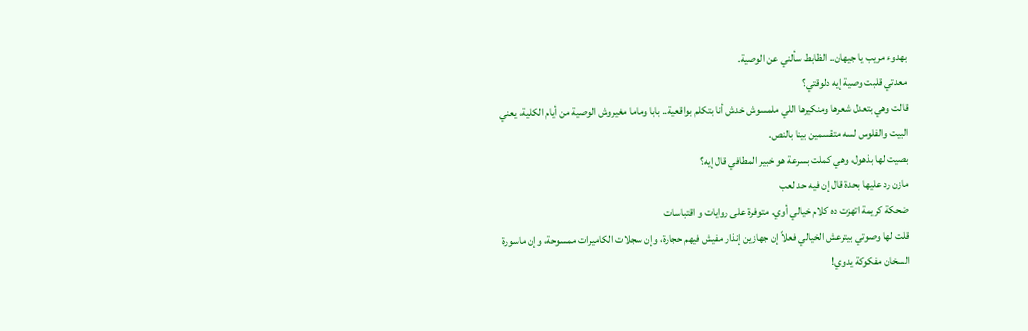بهدوء مريب يا جيهان.. الظابط سألني عن الوصية.
معدتي قلبت وصية إيه دلوقتي؟
قالت وهي بتعدل شعرها ومنكيرها اللي ملمسوش خدش أنا بتكلم بواقعية.. بابا وماما مغيروش الوصية من أيام الكلية، يعني البيت والفلوس لسه متقسمين بينا بالنص.
بصيت لها بذهول، وهي كملت بسرعة هو خبير المطافي قال إيه؟
مازن رد عليها بحدة قال إن فيه حد لعب
ضحكة كريمة اتهزت ده كلام خيالي أوي. متوفرة على روايات و اقتباسات
قلت لها وصوتي بيترعش الخيالي فعلاً إن جهازين إنذار مفيش فيهم حجارة، وإن سجلات الكاميرات ممسوحة، وإن ماسورة السخان مفكوكة يدوي!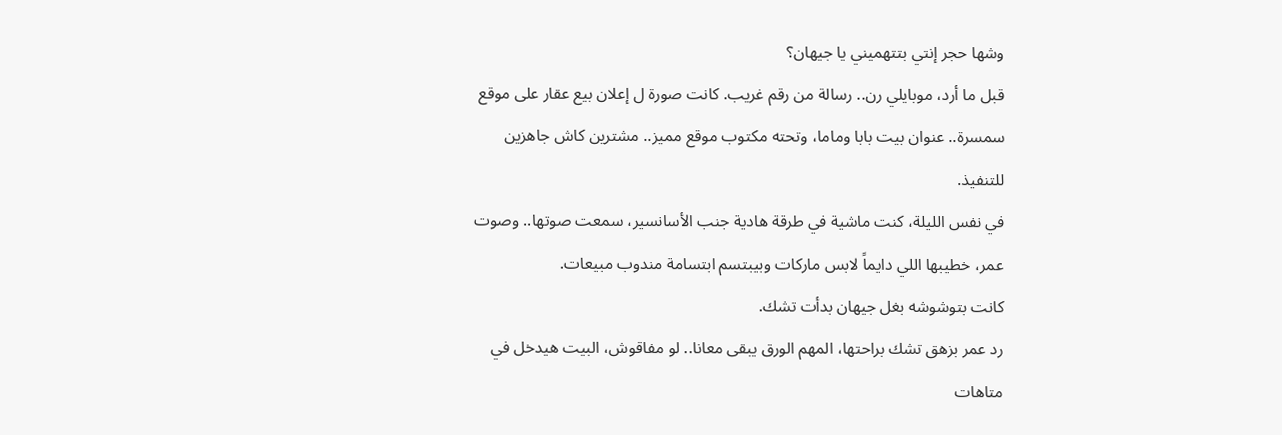وشها حجر إنتي بتتهميني يا جيهان؟
قبل ما أرد، موبايلي رن.. رسالة من رقم غريب. كانت صورة ل إعلان بيع عقار على موقع سمسرة.. عنوان بيت بابا وماما، وتحته مكتوب موقع مميز.. مشترين كاش جاهزين للتنفيذ.
في نفس الليلة، كنت ماشية في طرقة هادية جنب الأسانسير، سمعت صوتها.. وصوت عمر، خطيبها اللي دايماً لابس ماركات وبيبتسم ابتسامة مندوب مبيعات.
كانت بتوشوشه بغل جيهان بدأت تشك.
رد عمر بزهق تشك براحتها، المهم الورق يبقى معانا.. لو مفاقوش، البيت هيدخل في متاهات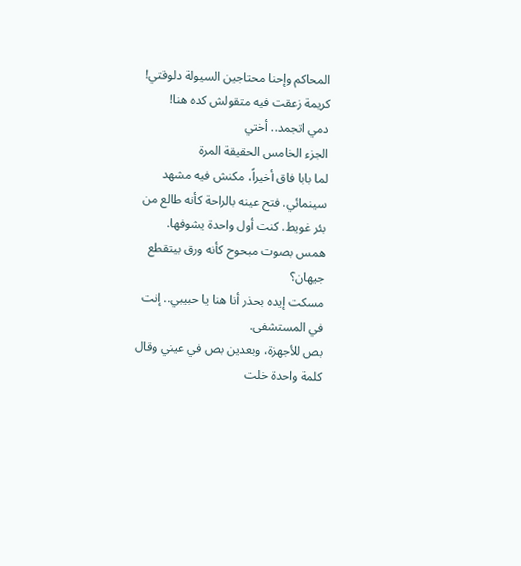المحاكم وإحنا محتاجين السيولة دلوقتي!
كريمة زعقت فيه متقولش كده هنا!
دمي اتجمد.. أختي
الجزء الخامس الحقيقة المرة
لما بابا فاق أخيراً، مكنش فيه مشهد سينمائي. فتح عينه بالراحة كأنه طالع من بئر غويط. كنت أول واحدة يشوفها.
همس بصوت مبحوح كأنه ورق بيتقطع جيهان؟
مسكت إيده بحذر أنا هنا يا حبيبي.. إنت في المستشفى.
بص للأجهزة، وبعدين بص في عيني وقال كلمة واحدة خلت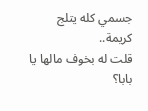جسمي كله يتلج
كريمة..
قلت له بخوف مالها يا بابا؟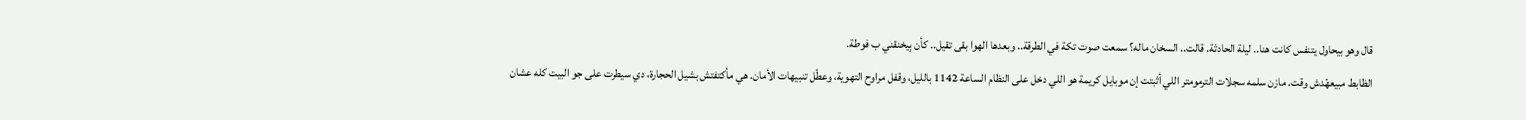قال وهو بيحاول يتنفس كانت هنا.. ليلة الحادثة. قالت.. السخان ماله؟ سمعت صوت تكة في الطرقة.. وبعدها الهوا بقى تقيل.. كأن بِيخنقني ب فوطة.
الظابط مبيعهّدش وقت. مازن سلمه سجلات الترمومتر اللي أثبتت إن موبايل كريمة هو اللي دخل على النظام الساعة 1142 بالليل، وقفل مراوح التهوية، وعطّل تنبيهات الأمان. هي مأكتفتش بشيل الحجارة، دي سيطرت على جو البيت كله عشان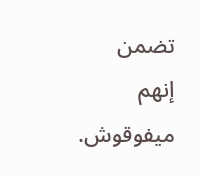تضمن إنهم ميفوقوش.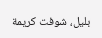بليل، شوفت كريمة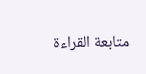متابعة القراءة